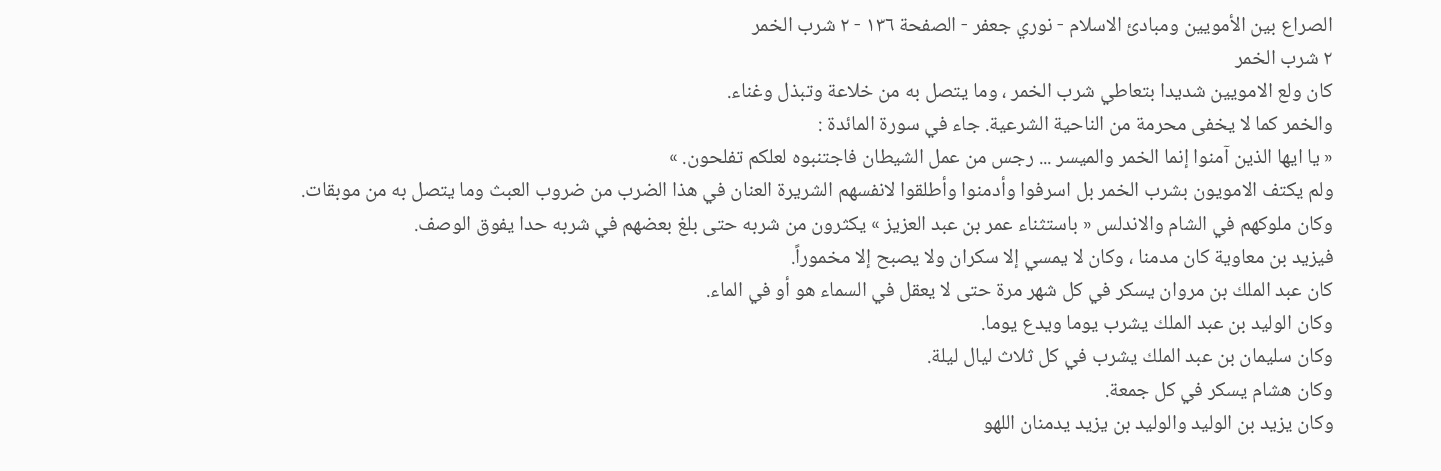الصراع بين الأمويين ومبادئ الاسلام - نوري جعفر - الصفحة ١٣٦ - ٢ شرب الخمر
٢ شرب الخمر
كان ولع الامويين شديدا بتعاطي شرب الخمر ، وما يتصل به من خلاعة وتبذل وغناء.
والخمر كما لا يخفى محرمة من الناحية الشرعية. جاء في سورة المائدة :
« يا ايها الذين آمنوا إنما الخمر والميسر ... رجس من عمل الشيطان فاجتنبوه لعلكم تفلحون. »
ولم يكتف الامويون بشرب الخمر بل اسرفوا وأدمنوا وأطلقوا لانفسهم الشريرة العنان في هذا الضرب من ضروب العبث وما يتصل به من موبقات.
وكان ملوكهم في الشام والاندلس « باستثناء عمر بن عبد العزيز » يكثرون من شربه حتى بلغ بعضهم في شربه حدا يفوق الوصف.
فيزيد بن معاوية كان مدمنا ، وكان لا يمسي إلا سكران ولا يصبح إلا مخموراً.
كان عبد الملك بن مروان يسكر في كل شهر مرة حتى لا يعقل في السماء هو أو في الماء.
وكان الوليد بن عبد الملك يشرب يوما ويدع يوما.
وكان سليمان بن عبد الملك يشرب في كل ثلاث ليال ليلة.
وكان هشام يسكر في كل جمعة.
وكان يزيد بن الوليد والوليد بن يزيد يدمنان اللهو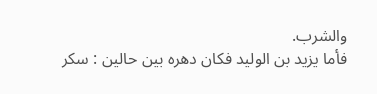والشرب.
فأما يزيد بن الوليد فكان دهره بين حالين : سكر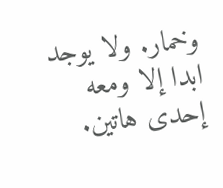وخمار. ولا يوجد ابدا إلا ومعه إحدى هاتين.